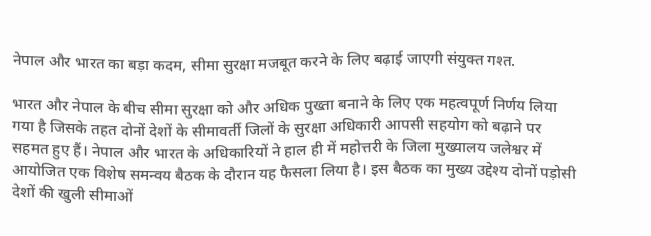नेपाल और भारत का बड़ा कदम, सीमा सुरक्षा मजबूत करने के लिए बढ़ाई जाएगी संयुक्त गश्त.

भारत और नेपाल के बीच सीमा सुरक्षा को और अधिक पुख्ता बनाने के लिए एक महत्वपूर्ण निर्णय लिया गया है जिसके तहत दोनों देशों के सीमावर्ती जिलों के सुरक्षा अधिकारी आपसी सहयोग को बढ़ाने पर सहमत हुए हैं। नेपाल और भारत के अधिकारियों ने हाल ही में महोत्तरी के जिला मुख्यालय जलेश्वर में आयोजित एक विशेष समन्वय बैठक के दौरान यह फैसला लिया है। इस बैठक का मुख्य उद्देश्य दोनों पड़ोसी देशों की खुली सीमाओं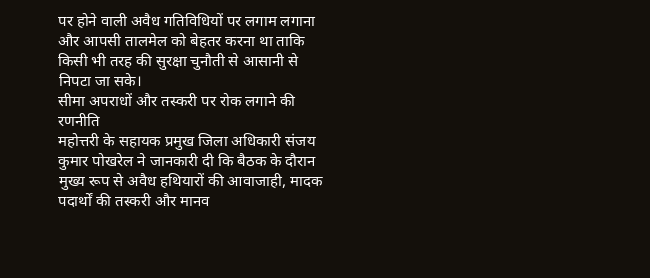पर होने वाली अवैध गतिविधियों पर लगाम लगाना और आपसी तालमेल को बेहतर करना था ताकि किसी भी तरह की सुरक्षा चुनौती से आसानी से निपटा जा सके।
सीमा अपराधों और तस्करी पर रोक लगाने की रणनीति
महोत्तरी के सहायक प्रमुख जिला अधिकारी संजय कुमार पोखरेल ने जानकारी दी कि बैठक के दौरान मुख्य रूप से अवैध हथियारों की आवाजाही, मादक पदार्थों की तस्करी और मानव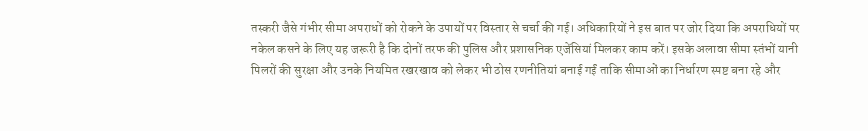तस्करी जैसे गंभीर सीमा अपराधों को रोकने के उपायों पर विस्तार से चर्चा की गई। अधिकारियों ने इस बात पर जोर दिया कि अपराधियों पर नकेल कसने के लिए यह जरूरी है कि दोनों तरफ की पुलिस और प्रशासनिक एजेंसियां मिलकर काम करें। इसके अलावा सीमा स्तंभों यानी पिलरों की सुरक्षा और उनके नियमित रखरखाव को लेकर भी ठोस रणनीतियां बनाई गईं ताकि सीमाओं का निर्धारण स्पष्ट बना रहे और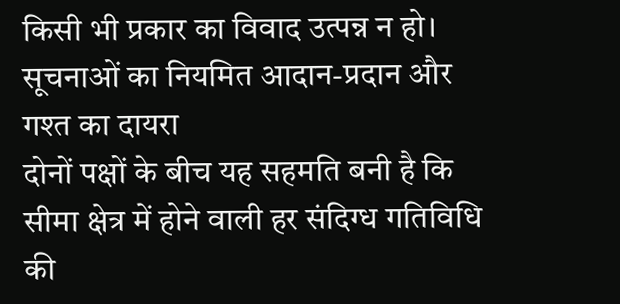किसी भी प्रकार का विवाद उत्पन्न न हो।
सूचनाओं का नियमित आदान-प्रदान और गश्त का दायरा
दोनों पक्षों के बीच यह सहमति बनी है कि सीमा क्षेत्र में होने वाली हर संदिग्ध गतिविधि की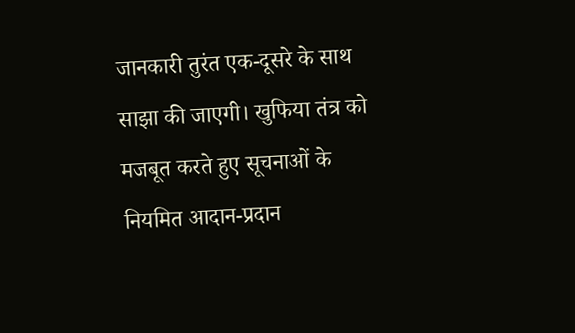जानकारी तुरंत एक-दूसरे के साथ साझा की जाएगी। खुफिया तंत्र को मजबूत करते हुए सूचनाओं के नियमित आदान-प्रदान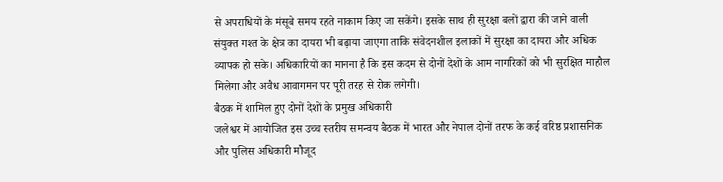से अपराधियों के मंसूबे समय रहते नाकाम किए जा सकेंगे। इसके साथ ही सुरक्षा बलों द्वारा की जाने वाली संयुक्त गश्त के क्षेत्र का दायरा भी बढ़ाया जाएगा ताकि संवेदनशील इलाकों में सुरक्षा का दायरा और अधिक व्यापक हो सके। अधिकारियों का मानना है कि इस कदम से दोनों देशों के आम नागरिकों को भी सुरक्षित माहौल मिलेगा और अवैध आवागमन पर पूरी तरह से रोक लगेगी।
बैठक में शामिल हुए दोनों देशों के प्रमुख अधिकारी
जलेश्वर में आयोजित इस उच्च स्तरीय समन्वय बैठक में भारत और नेपाल दोनों तरफ के कई वरिष्ठ प्रशासनिक और पुलिस अधिकारी मौजूद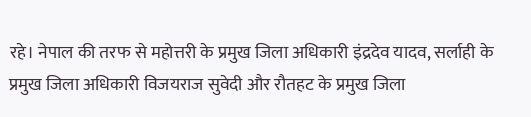रहे। नेपाल की तरफ से महोत्तरी के प्रमुख जिला अधिकारी इंद्रदेव यादव, सर्लाही के प्रमुख जिला अधिकारी विजयराज सुवेदी और रौतहट के प्रमुख जिला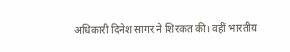अधिकारी दिनेश सागर ने शिरकत की। वहीं भारतीय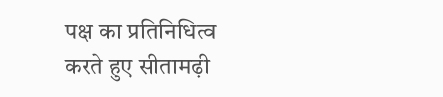पक्ष का प्रतिनिधित्व करते हुए सीतामढ़ी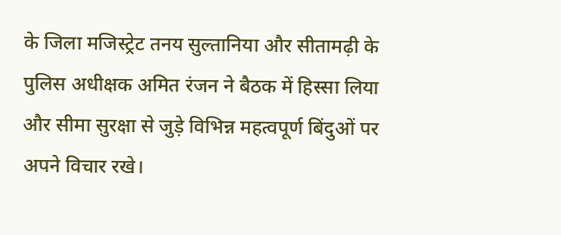के जिला मजिस्ट्रेट तनय सुल्तानिया और सीतामढ़ी के पुलिस अधीक्षक अमित रंजन ने बैठक में हिस्सा लिया और सीमा सुरक्षा से जुड़े विभिन्न महत्वपूर्ण बिंदुओं पर अपने विचार रखे।